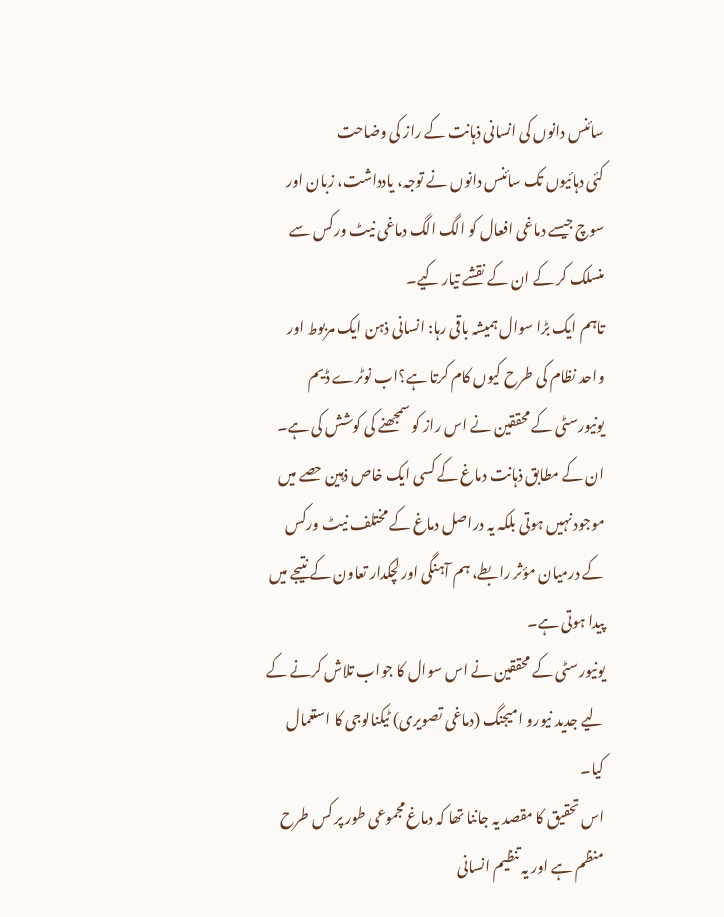سائنس دانوں کی انسانی ذہانت کے راز کی وضاحت
کئی دہائیوں تک سائنس دانوں نے توجہ، یادداشت، زبان اور سوچ جیسے دماغی افعال کو الگ الگ دماغی نیٹ ورکس سے منسلک کر کے ان کے نقشے تیار کیے۔
تاہم ایک بڑا سوال ہمیشہ باقی رہا: انسانی ذہن ایک مربوط اور واحد نظام کی طرح کیوں کام کرتا ہے؟اب نوٹرے ڈیم یونیورسٹی کے محققین نے اس راز کو سمجھنے کی کوشش کی ہے۔
ان کے مطابق ذہانت دماغ کے کسی ایک خاص ذہین حصے میں موجود نہیں ہوتی بلکہ یہ دراصل دماغ کے مختلف نیٹ ورکس کے درمیان مؤثر رابطے، ہم آہنگی اور لچکدار تعاون کے نتیجے میں پیدا ہوتی ہے۔
یونیورسٹی کے محققین نے اس سوال کا جواب تلاش کرنے کے لیے جدید نیورو امیجنگ (دماغی تصویری) ٹیکنالوجی کا استعمال کیا۔
اس تحقیق کا مقصد یہ جاننا تھا کہ دماغ مجموعی طور پر کس طرح منظم ہے اور یہ تنظیم انسانی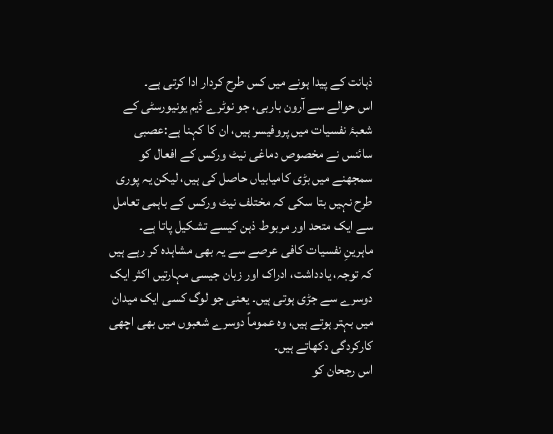ذہانت کے پیدا ہونے میں کس طرح کردار ادا کرتی ہے۔
اس حوالے سے آرون باربی، جو نوٹرے ڈیم یونیورسٹی کے شعبۂ نفسیات میں پروفیسر ہیں، ان کا کہنا ہے:عصبی سائنس نے مخصوص دماغی نیٹ ورکس کے افعال کو سمجھنے میں بڑی کامیابیاں حاصل کی ہیں، لیکن یہ پوری طرح نہیں بتا سکی کہ مختلف نیٹ ورکس کے باہمی تعامل سے ایک متحد اور مربوط ذہن کیسے تشکیل پاتا ہے۔
ماہرینِ نفسیات کافی عرصے سے یہ بھی مشاہدہ کر رہے ہیں کہ توجہ، یادداشت، ادراک اور زبان جیسی مہارتیں اکثر ایک دوسرے سے جڑی ہوتی ہیں۔ یعنی جو لوگ کسی ایک میدان میں بہتر ہوتے ہیں، وہ عموماً دوسرے شعبوں میں بھی اچھی کارکردگی دکھاتے ہیں۔
اس رجحان کو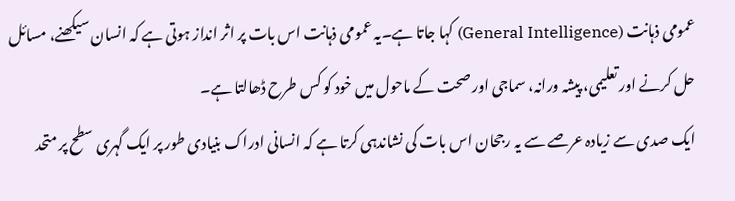عمومی ذہانت (General Intelligence) کہا جاتا ہے۔یہ عمومی ذہانت اس بات پر اثر انداز ہوتی ہے کہ انسان سیکھنے، مسائل حل کرنے اور تعلیمی، پیشہ ورانہ، سماجی اور صحت کے ماحول میں خود کو کس طرح ڈھالتا ہے۔
ایک صدی سے زیادہ عرصے سے یہ رجحان اس بات کی نشاندہی کرتا ہے کہ انسانی ادراک بنیادی طور پر ایک گہری سطح پر متحد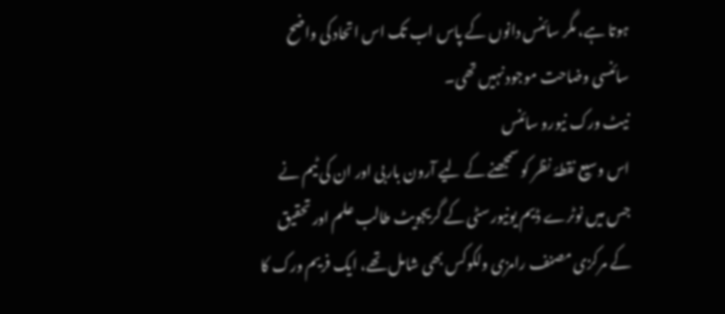ہوتا ہے، مگر سائنس دانوں کے پاس اب تک اس اتحاد کی واضح سائنسی وضاحت موجود نہیں تھی۔
نیٹ ورک نیورو سائنس
اس وسیع نقطۂ نظر کو سمجھنے کے لیے آرون باربی اور ان کی ٹیم نے جس میں نوٹرے ڈیم یونیورسٹی کے گریجویٹ طالب علم اور تحقیق کے مرکزی مصنف رامزی ولکوکس بھی شامل تھے، ایک فریم ورک کا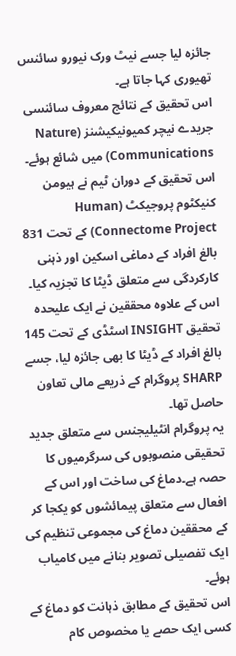جائزہ لیا جسے نیٹ ورک نیورو سائنس تھیوری کہا جاتا ہے۔
اس تحقیق کے نتائج معروف سائنسی جریدے نیچر کمیونیکیشنز (Nature Communications) میں شائع ہوئے۔
اس تحقیق کے دوران ٹیم نے ہیومن کنیکٹوم پروجیکٹ (Human Connectome Project) کے تحت 831 بالغ افراد کے دماغی اسکین اور ذہنی کارکردگی سے متعلق ڈیٹا کا تجزیہ کیا۔
اس کے علاوہ محققین نے ایک علیحدہ تحقیق INSIGHT اسٹڈی کے تحت 145 بالغ افراد کے ڈیٹا کا بھی جائزہ لیا، جسے SHARP پروگرام کے ذریعے مالی تعاون حاصل تھا۔
یہ پروگرام انٹیلیجنس سے متعلق جدید تحقیقی منصوبوں کی سرگرمیوں کا حصہ ہے۔دماغ کی ساخت اور اس کے افعال سے متعلق پیمائشوں کو یکجا کر کے محققین دماغ کی مجموعی تنظیم کی ایک تفصیلی تصویر بنانے میں کامیاب ہوئے۔
اس تحقیق کے مطابق ذہانت کو دماغ کے کسی ایک حصے یا مخصوص کام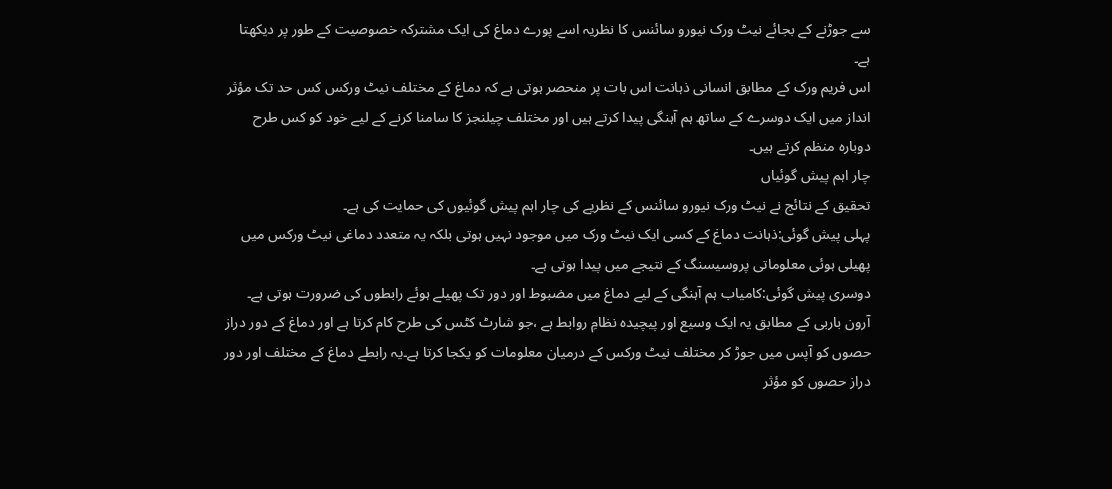سے جوڑنے کے بجائے نیٹ ورک نیورو سائنس کا نظریہ اسے پورے دماغ کی ایک مشترکہ خصوصیت کے طور پر دیکھتا ہے۔
اس فریم ورک کے مطابق انسانی ذہانت اس بات پر منحصر ہوتی ہے کہ دماغ کے مختلف نیٹ ورکس کس حد تک مؤثر انداز میں ایک دوسرے کے ساتھ ہم آہنگی پیدا کرتے ہیں اور مختلف چیلنجز کا سامنا کرنے کے لیے خود کو کس طرح دوبارہ منظم کرتے ہیں۔
چار اہم پیش گوئیاں
تحقیق کے نتائج نے نیٹ ورک نیورو سائنس کے نظریے کی چار اہم پیش گوئیوں کی حمایت کی ہے۔
پہلی پیش گوئی:ذہانت دماغ کے کسی ایک نیٹ ورک میں موجود نہیں ہوتی بلکہ یہ متعدد دماغی نیٹ ورکس میں پھیلی ہوئی معلوماتی پروسیسنگ کے نتیجے میں پیدا ہوتی ہے۔
دوسری پیش گوئی:کامیاب ہم آہنگی کے لیے دماغ میں مضبوط اور دور تک پھیلے ہوئے رابطوں کی ضرورت ہوتی ہے۔ آرون باربی کے مطابق یہ ایک وسیع اور پیچیدہ نظامِ روابط ہے ،جو شارٹ کٹس کی طرح کام کرتا ہے اور دماغ کے دور دراز حصوں کو آپس میں جوڑ کر مختلف نیٹ ورکس کے درمیان معلومات کو یکجا کرتا ہے۔یہ رابطے دماغ کے مختلف اور دور دراز حصوں کو مؤثر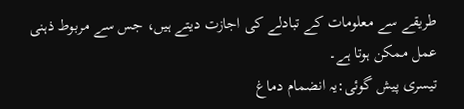طریقے سے معلومات کے تبادلے کی اجازت دیتے ہیں، جس سے مربوط ذہنی عمل ممکن ہوتا ہے۔
تیسری پیش گوئی:یہ انضمام دماغ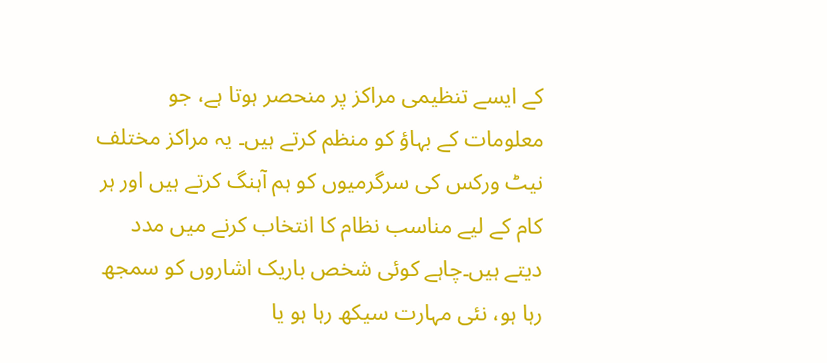کے ایسے تنظیمی مراکز پر منحصر ہوتا ہے، جو معلومات کے بہاؤ کو منظم کرتے ہیں۔ یہ مراکز مختلف نیٹ ورکس کی سرگرمیوں کو ہم آہنگ کرتے ہیں اور ہر کام کے لیے مناسب نظام کا انتخاب کرنے میں مدد دیتے ہیں۔چاہے کوئی شخص باریک اشاروں کو سمجھ رہا ہو، نئی مہارت سیکھ رہا ہو یا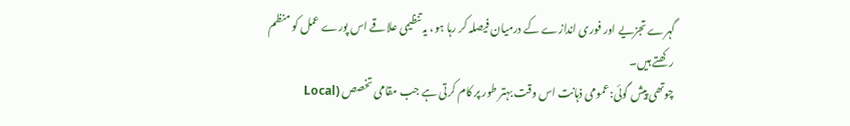گہرے تجزیے اور فوری اندازے کے درمیان فیصلہ کر رہا ہو، یہ تنظیمی علاقے اس پورے عمل کو منظم رکھتے ہیں۔
چوتھی پیش گوئی:عمومی ذہانت اس وقت بہتر طور پر کام کرتی ہے جب مقامی تخصص (Local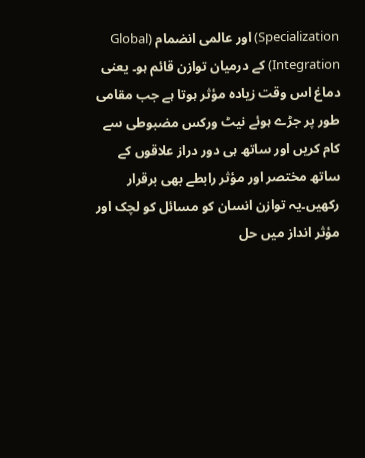Specialization) اور عالمی انضمام (Global Integration) کے درمیان توازن قائم ہو۔ یعنی دماغ اس وقت زیادہ مؤثر ہوتا ہے جب مقامی طور پر جڑے ہوئے نیٹ ورکس مضبوطی سے کام کریں اور ساتھ ہی دور دراز علاقوں کے ساتھ مختصر اور مؤثر رابطے بھی برقرار رکھیں۔یہ توازن انسان کو مسائل کو لچک اور مؤثر انداز میں حل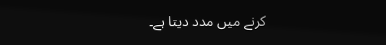کرنے میں مدد دیتا ہے۔